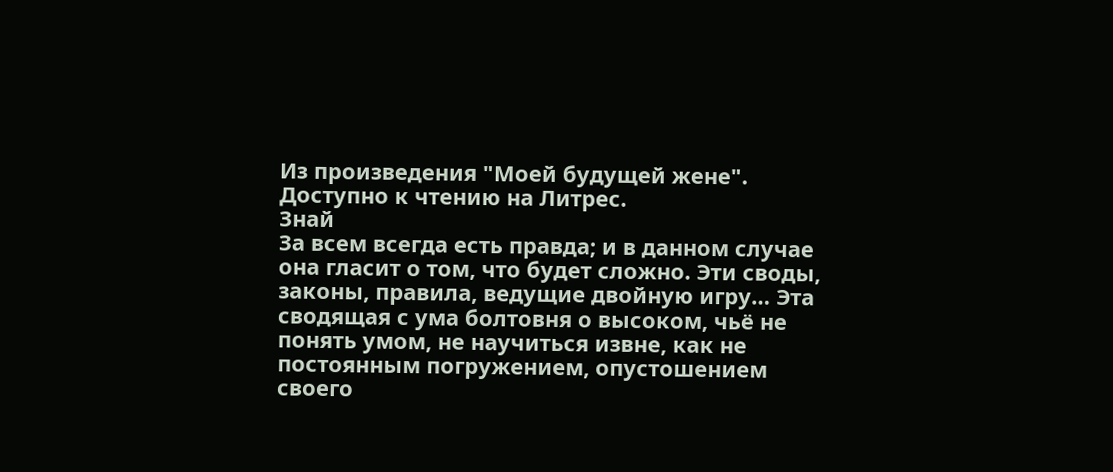Из произведения "Моей будущей жене". Доступно к чтению на Литрес.
Знай
За всем всегда есть правда; и в данном случае она гласит о том, что будет сложно. Эти своды, законы, правила, ведущие двойную игру… Эта сводящая с ума болтовня о высоком, чьё не понять умом, не научиться извне, как не постоянным погружением, опустошением своего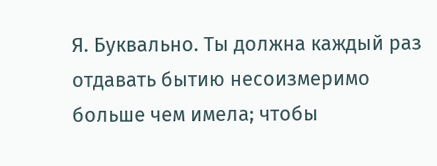Я. Буквально. Ты должна каждый раз отдавать бытию несоизмеримо больше чем имела; чтобы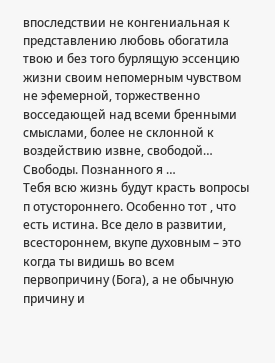впоследствии не конгениальная к представлению любовь обогатила твою и без того бурлящую эссенцию жизни своим непомерным чувством не эфемерной, торжественно восседающей над всеми бренными смыслами, более не склонной к воздействию извне, свободой…
Свободы. Познанного я …
Тебя всю жизнь будут красть вопросы п отустороннего. Особенно тот , что есть истина. Все дело в развитии, всестороннем, вкупе духовным – это когда ты видишь во всем первопричину (Бога), а не обычную причину и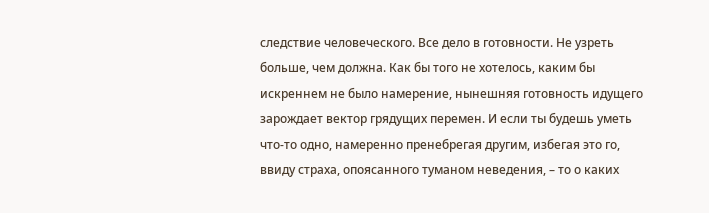следствие человеческого. Все дело в готовности. Не узреть больше, чем должна. Как бы того не хотелось, каким бы искреннем не было намерение, нынешняя готовность идущего зарождает вектор грядущих перемен. И если ты будешь уметь что-то одно, намеренно пренебрегая другим, избегая это го, ввиду страха, опоясанного туманом неведения, – то о каких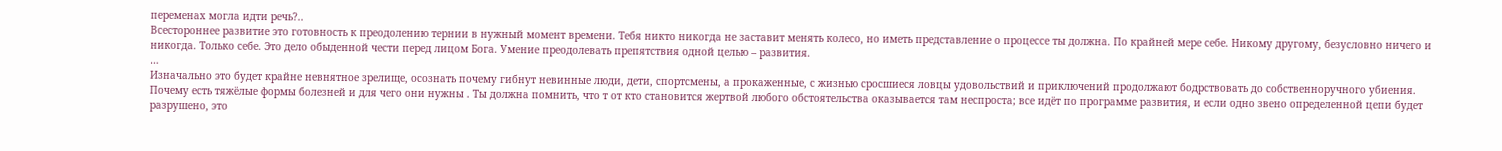переменах могла идти речь?..
Всестороннее развитие это готовность к преодолению тернии в нужный момент времени. Тебя никто никогда не заставит менять колесо, но иметь представление о процессе ты должна. По крайней мере себе. Никому другому, безусловно ничего и никогда. Только себе. Это дело обыденной чести перед лицом Бога. Умение преодолевать препятствия одной целью – развития.
…
Изначально это будет крайне невнятное зрелище, осознать почему гибнут невинные люди, дети, спортсмены, а прокаженные, с жизнью сросшиеся ловцы удовольствий и приключений продолжают бодрствовать до собственноручного убиения. Почему есть тяжёлые формы болезней и для чего они нужны . Ты должна помнить, что т от кто становится жертвой любого обстоятельства оказывается там неспроста; все идёт по программе развития, и если одно звено определенной цепи будет разрушено, это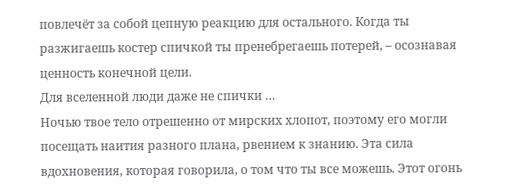повлечёт за собой цепную реакцию для остального. Когда ты разжигаешь костер спичкой ты пренебрегаешь потерей, – осознавая ценность конечной цели.
Для вселенной люди даже не спички …
Ночью твое тело отрешенно от мирских хлопот, поэтому его могли посещать наития разного плана, рвением к знанию. Эта сила вдохновения, которая говорила, о том что ты все можешь. Этот огонь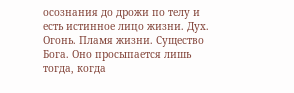осознания до дрожи по телу и есть истинное лицо жизни. Дух. Огонь. Пламя жизни. Существо Бога. Оно просыпается лишь тогда, когда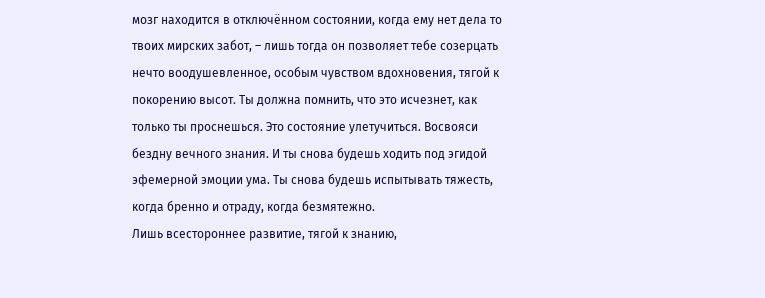мозг находится в отключённом состоянии, когда ему нет дела то твоих мирских забот, – лишь тогда он позволяет тебе созерцать нечто воодушевленное, особым чувством вдохновения, тягой к покорению высот. Ты должна помнить, что это исчезнет, как только ты проснешься. Это состояние улетучиться. Восвояси бездну вечного знания. И ты снова будешь ходить под эгидой эфемерной эмоции ума. Ты снова будешь испытывать тяжесть, когда бренно и отраду, когда безмятежно.
Лишь всестороннее развитие, тягой к знанию,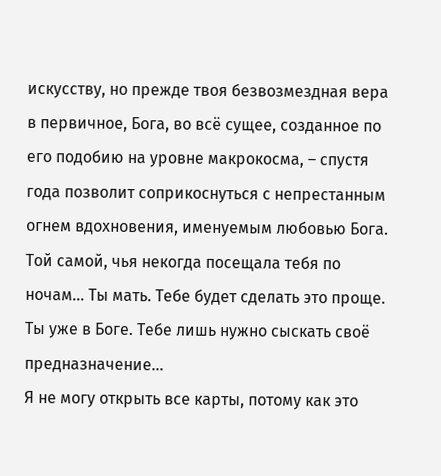искусству, но прежде твоя безвозмездная вера в первичное, Бога, во всё сущее, созданное по его подобию на уровне макрокосма, – спустя года позволит соприкоснуться с непрестанным огнем вдохновения, именуемым любовью Бога. Той самой, чья некогда посещала тебя по ночам… Ты мать. Тебе будет сделать это проще. Ты уже в Боге. Тебе лишь нужно сыскать своё предназначение…
Я не могу открыть все карты, потому как это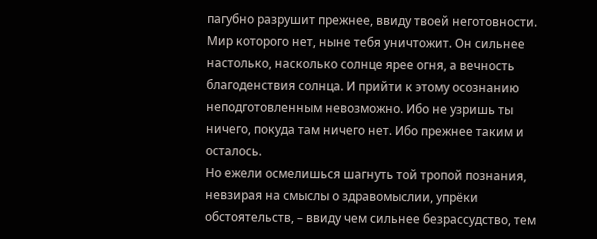пагубно разрушит прежнее, ввиду твоей неготовности. Мир которого нет, ныне тебя уничтожит. Он сильнее настолько, насколько солнце ярее огня, а вечность благоденствия солнца. И прийти к этому осознанию неподготовленным невозможно. Ибо не узришь ты ничего, покуда там ничего нет. Ибо прежнее таким и осталось.
Но ежели осмелишься шагнуть той тропой познания, невзирая на смыслы о здравомыслии, упрёки обстоятельств, – ввиду чем сильнее безрассудство, тем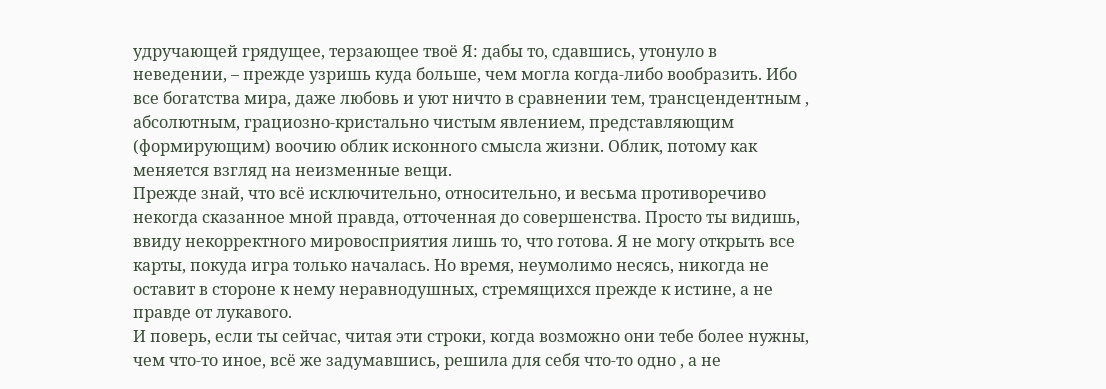удручающей грядущее, терзающее твоё Я: дабы то, сдавшись, утонуло в неведении, – прежде узришь куда больше, чем могла когда-либо вообразить. Ибо все богатства мира, даже любовь и уют ничто в сравнении тем, трансцендентным , абсолютным, грациозно-кристально чистым явлением, представляющим (формирующим) воочию облик исконного смысла жизни. Облик, потому как меняется взгляд на неизменные вещи.
Прежде знай, что всё исключительно, относительно, и весьма противоречиво некогда сказанное мной правда, отточенная до совершенства. Просто ты видишь, ввиду некорректного мировосприятия лишь то, что готова. Я не могу открыть все карты, покуда игра только началась. Но время, неумолимо несясь, никогда не оставит в стороне к нему неравнодушных, стремящихся прежде к истине, а не правде от лукавого.
И поверь, если ты сейчас, читая эти строки, когда возможно они тебе более нужны, чем что-то иное, всё же задумавшись, решила для себя что-то одно , а не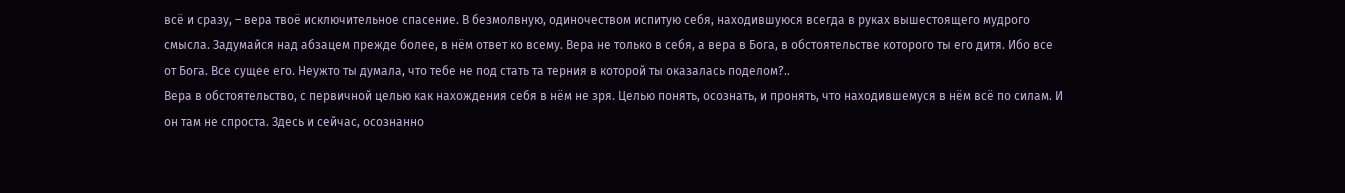всё и сразу, – вера твоё исключительное спасение. В безмолвную, одиночеством испитую себя, находившуюся всегда в руках вышестоящего мудрого смысла. Задумайся над абзацем прежде более, в нём ответ ко всему. Вера не только в себя, а вера в Бога, в обстоятельстве которого ты его дитя. Ибо все от Бога. Все сущее его. Неужто ты думала, что тебе не под стать та терния в которой ты оказалась поделом?..
Вера в обстоятельство, с первичной целью как нахождения себя в нём не зря. Целью понять, осознать, и пронять, что находившемуся в нём всё по силам. И он там не спроста. Здесь и сейчас, осознанно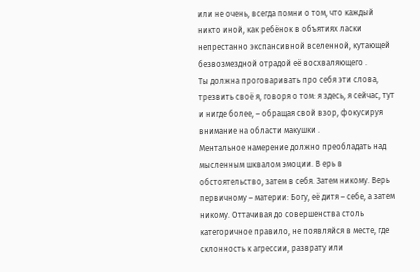или не очень, всегда помни о том, что каждый никто иной, как ребёнок в объятиях ласки непрестанно экспансивной вселенной, кутающей безвозмездной отрадой её восхваляющего .
Ты должна проговаривать про себя эти слова, трезвить своё я, говоря о том: я здесь, я сейчас, тут и нигде более, – обращая свой взор, фокусируя внимание на области макушки .
Ментальное намерение должно преобладать над мысленным шквалом эмоции. В ерь в обстоятельство, затем в себя. Затем никому. Верь первичному – материи: Богу, её дитя – себе, а затем никому. Оттачивая до совершенства столь категоричное правило, не появляйся в месте, где склонность к агрессии, разврату или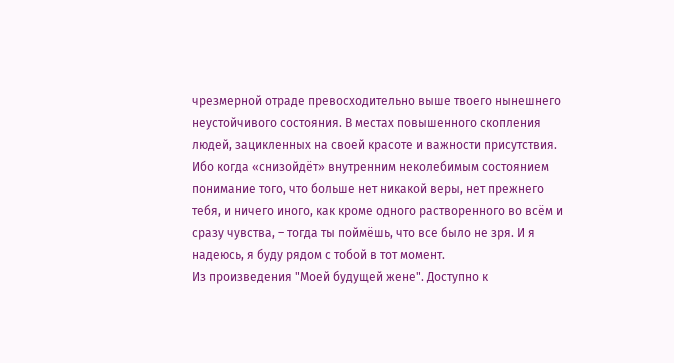чрезмерной отраде превосходительно выше твоего нынешнего неустойчивого состояния. В местах повышенного скопления людей, зацикленных на своей красоте и важности присутствия.
Ибо когда «снизойдёт» внутренним неколебимым состоянием понимание того, что больше нет никакой веры, нет прежнего тебя, и ничего иного, как кроме одного растворенного во всём и сразу чувства, – тогда ты поймёшь, что все было не зря. И я надеюсь, я буду рядом с тобой в тот момент.
Из произведения "Моей будущей жене". Доступно к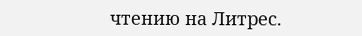чтению на Литрес.